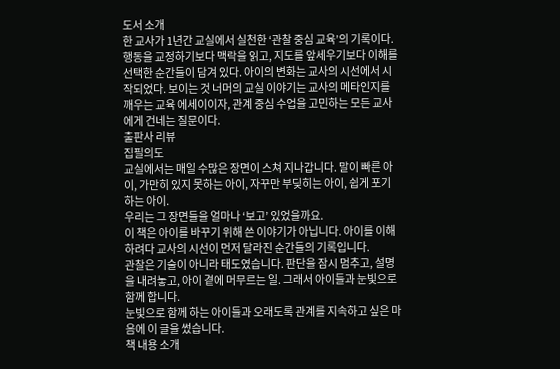도서 소개
한 교사가 1년간 교실에서 실천한 ‘관찰 중심 교육’의 기록이다. 행동을 교정하기보다 맥락을 읽고, 지도를 앞세우기보다 이해를 선택한 순간들이 담겨 있다. 아이의 변화는 교사의 시선에서 시작되었다. 보이는 것 너머의 교실 이야기는 교사의 메타인지를 깨우는 교육 에세이이자, 관계 중심 수업을 고민하는 모든 교사에게 건네는 질문이다.
출판사 리뷰
집필의도
교실에서는 매일 수많은 장면이 스쳐 지나갑니다. 말이 빠른 아이, 가만히 있지 못하는 아이, 자꾸만 부딪히는 아이, 쉽게 포기하는 아이.
우리는 그 장면들을 얼마나 ‘보고’ 있었을까요.
이 책은 아이를 바꾸기 위해 쓴 이야기가 아닙니다. 아이를 이해하려다 교사의 시선이 먼저 달라진 순간들의 기록입니다.
관찰은 기술이 아니라 태도였습니다. 판단을 잠시 멈추고, 설명을 내려놓고, 아이 곁에 머무르는 일. 그래서 아이들과 눈빛으로 함께 합니다.
눈빛으로 함께 하는 아이들과 오래도록 관계를 지속하고 싶은 마음에 이 글을 썼습니다.
책 내용 소개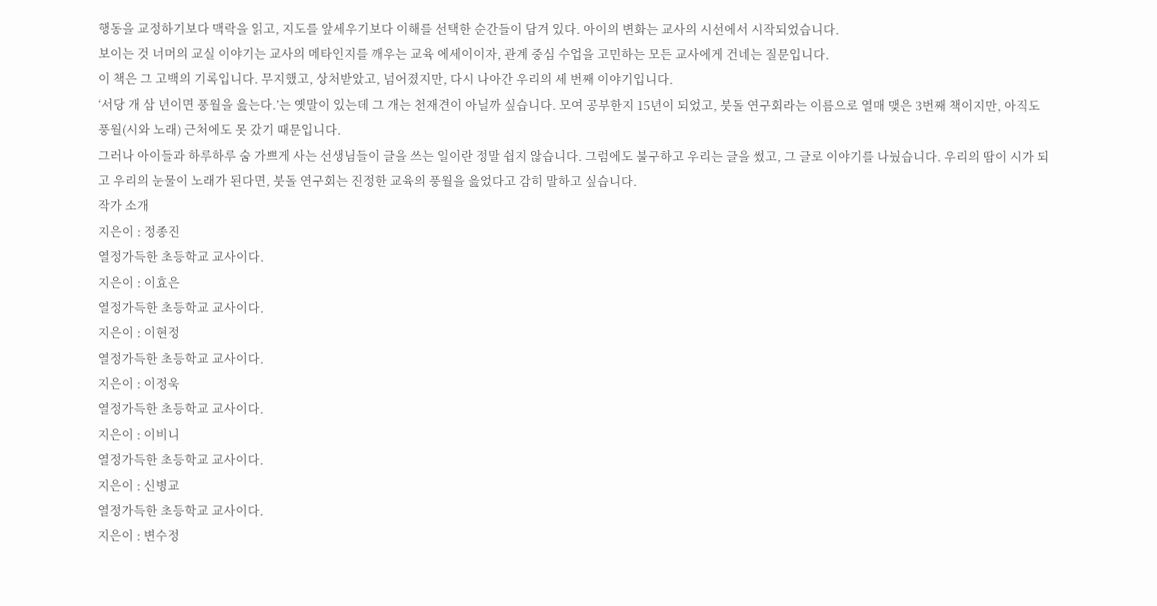행동을 교정하기보다 맥락을 읽고, 지도를 앞세우기보다 이해를 선택한 순간들이 담겨 있다. 아이의 변화는 교사의 시선에서 시작되었습니다.
보이는 것 너머의 교실 이야기는 교사의 메타인지를 깨우는 교육 에세이이자, 관계 중심 수업을 고민하는 모든 교사에게 건네는 질문입니다.
이 책은 그 고백의 기록입니다. 무지했고, 상처받았고, 넘어졌지만, 다시 나아간 우리의 세 번째 이야기입니다.
‘서당 개 삼 년이면 풍월을 읊는다.’는 옛말이 있는데 그 개는 천재견이 아닐까 싶습니다. 모여 공부한지 15년이 되었고, 붓돌 연구회라는 이름으로 열매 맺은 3번째 책이지만, 아직도 풍월(시와 노래) 근처에도 못 갔기 때문입니다.
그러나 아이들과 하루하루 숨 가쁘게 사는 선생님들이 글을 쓰는 일이란 정말 쉽지 않습니다. 그럼에도 불구하고 우리는 글을 썼고, 그 글로 이야기를 나눴습니다. 우리의 땀이 시가 되고 우리의 눈물이 노래가 된다면, 붓돌 연구회는 진정한 교육의 풍월을 읊었다고 감히 말하고 싶습니다.
작가 소개
지은이 : 정종진
열정가득한 초등학교 교사이다.
지은이 : 이효은
열정가득한 초등학교 교사이다.
지은이 : 이현정
열정가득한 초등학교 교사이다.
지은이 : 이정욱
열정가득한 초등학교 교사이다.
지은이 : 이비니
열정가득한 초등학교 교사이다.
지은이 : 신병교
열정가득한 초등학교 교사이다.
지은이 : 변수정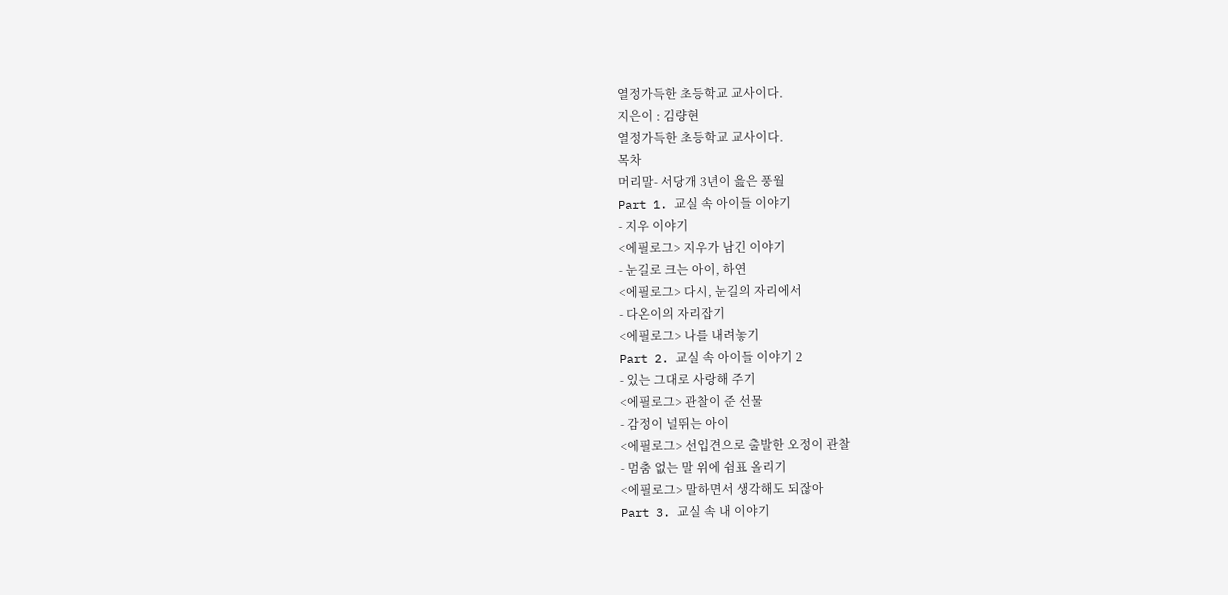열정가득한 초등학교 교사이다.
지은이 : 김량현
열정가득한 초등학교 교사이다.
목차
머리말- 서당개 3년이 읊은 풍월
Part 1. 교실 속 아이들 이야기
- 지우 이야기
<에필로그> 지우가 남긴 이야기
- 눈길로 크는 아이, 하연
<에필로그> 다시, 눈길의 자리에서
- 다온이의 자리잡기
<에필로그> 나를 내려놓기
Part 2. 교실 속 아이들 이야기 2
- 있는 그대로 사랑해 주기
<에필로그> 관찰이 준 선물
- 감정이 널뛰는 아이
<에필로그> 선입견으로 출발한 오정이 관찰
- 멈춤 없는 말 위에 쉼표 올리기
<에필로그> 말하면서 생각해도 되잖아
Part 3. 교실 속 내 이야기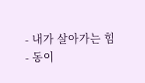- 내가 살아가는 힘
- 동이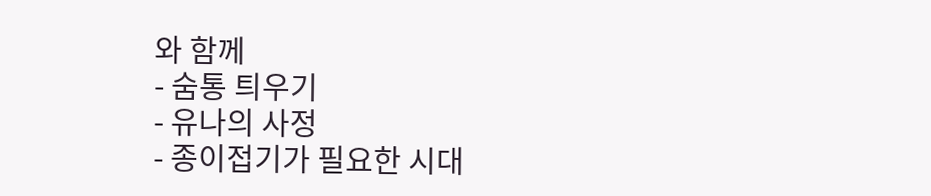와 함께
- 숨통 틔우기
- 유나의 사정
- 종이접기가 필요한 시대